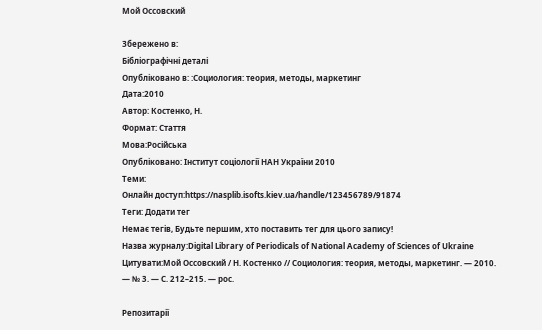Мой Оссовский

Збережено в:
Бібліографічні деталі
Опубліковано в: :Социология: теория, методы, маркетинг
Дата:2010
Автор: Костенко, Н.
Формат: Стаття
Мова:Російська
Опубліковано: Iнститут соціології НАН України 2010
Теми:
Онлайн доступ:https://nasplib.isofts.kiev.ua/handle/123456789/91874
Теги: Додати тег
Немає тегів, Будьте першим, хто поставить тег для цього запису!
Назва журналу:Digital Library of Periodicals of National Academy of Sciences of Ukraine
Цитувати:Мой Оссовский / Н. Костенко // Социология: теория, методы, маркетинг. — 2010. — № 3. — С. 212–215. — рос.

Репозитарії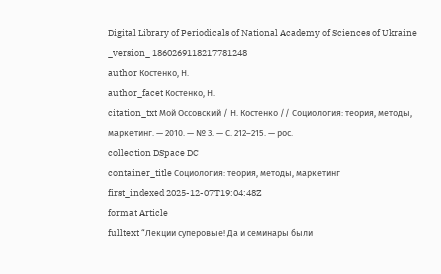Digital Library of Periodicals of National Academy of Sciences of Ukraine
_version_ 1860269118217781248
author Костенко, Н.
author_facet Костенко, Н.
citation_txt Мой Оссовский / Н. Костенко // Социология: теория, методы, маркетинг. — 2010. — № 3. — С. 212–215. — рос.
collection DSpace DC
container_title Социология: теория, методы, маркетинг
first_indexed 2025-12-07T19:04:48Z
format Article
fulltext “Лекции суперовые! Да и семинары были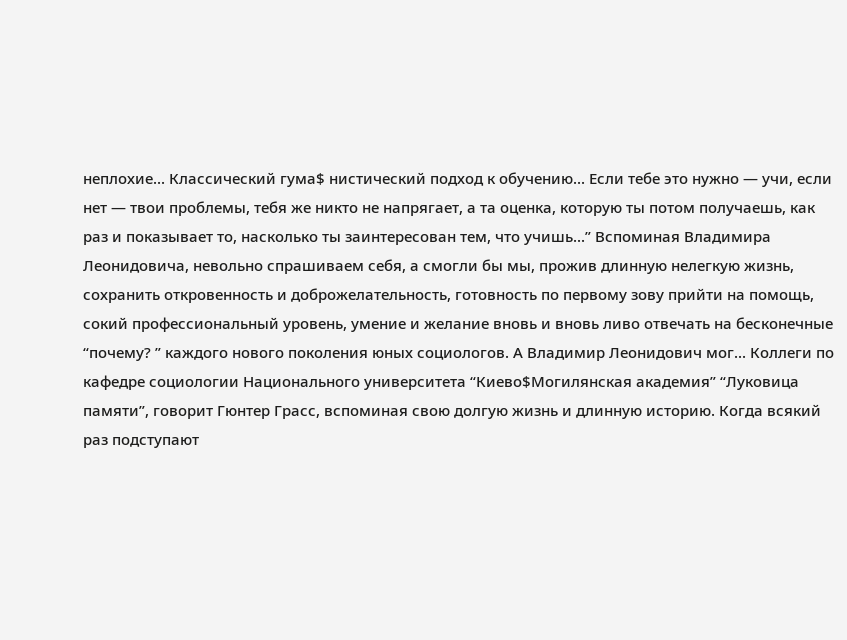неплохие... Классический гума$ нистический подход к обучению... Если тебе это нужно — учи, если нет — твои проблемы, тебя же никто не напрягает, а та оценка, которую ты потом получаешь, как раз и показывает то, насколько ты заинтересован тем, что учишь...” Вспоминая Владимира Леонидовича, невольно спрашиваем себя, а смогли бы мы, прожив длинную нелегкую жизнь, сохранить откровенность и доброжелательность, готовность по первому зову прийти на помощь, сокий профессиональный уровень, умение и желание вновь и вновь ливо отвечать на бесконечные “почему? ” каждого нового поколения юных социологов. А Владимир Леонидович мог... Коллеги по кафедре социологии Национального университета “Киево$Могилянская академия” “Луковица памяти”, говорит Гюнтер Грасс, вспоминая свою долгую жизнь и длинную историю. Когда всякий раз подступают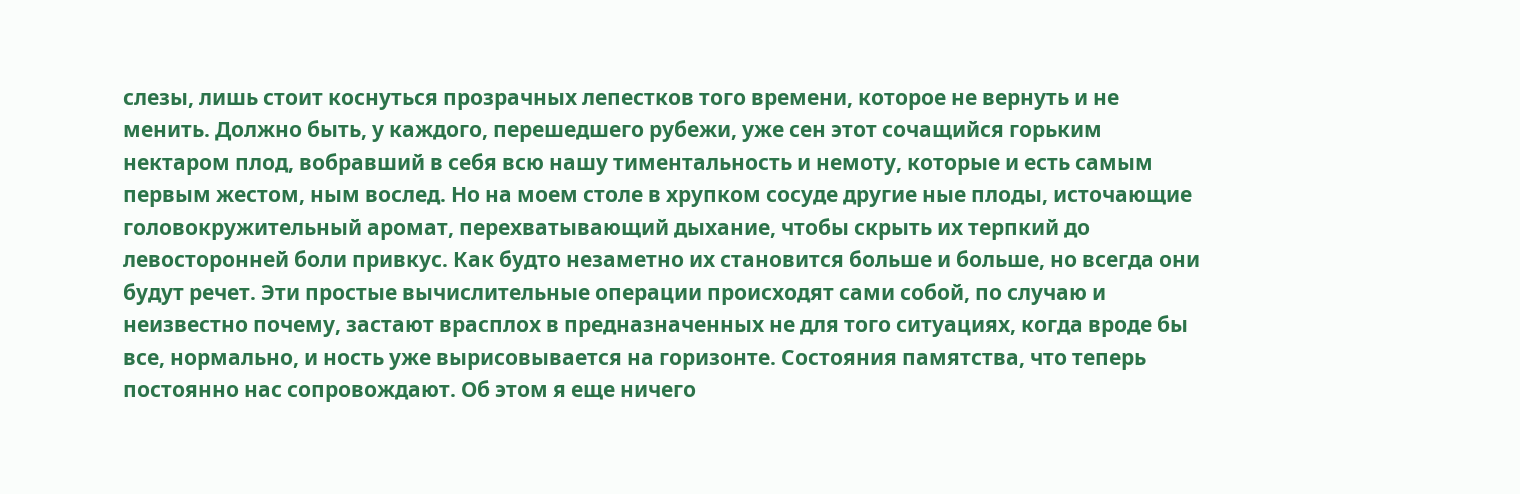слезы, лишь стоит коснуться прозрачных лепестков того времени, которое не вернуть и не менить. Должно быть, у каждого, перешедшего рубежи, уже сен этот сочащийся горьким нектаром плод, вобравший в себя всю нашу тиментальность и немоту, которые и есть самым первым жестом, ным вослед. Но на моем столе в хрупком сосуде другие ные плоды, источающие головокружительный аромат, перехватывающий дыхание, чтобы скрыть их терпкий до левосторонней боли привкус. Как будто незаметно их становится больше и больше, но всегда они будут речет. Эти простые вычислительные операции происходят сами собой, по случаю и неизвестно почему, застают врасплох в предназначенных не для того ситуациях, когда вроде бы все, нормально, и ность уже вырисовывается на горизонте. Состояния памятства, что теперь постоянно нас сопровождают. Об этом я еще ничего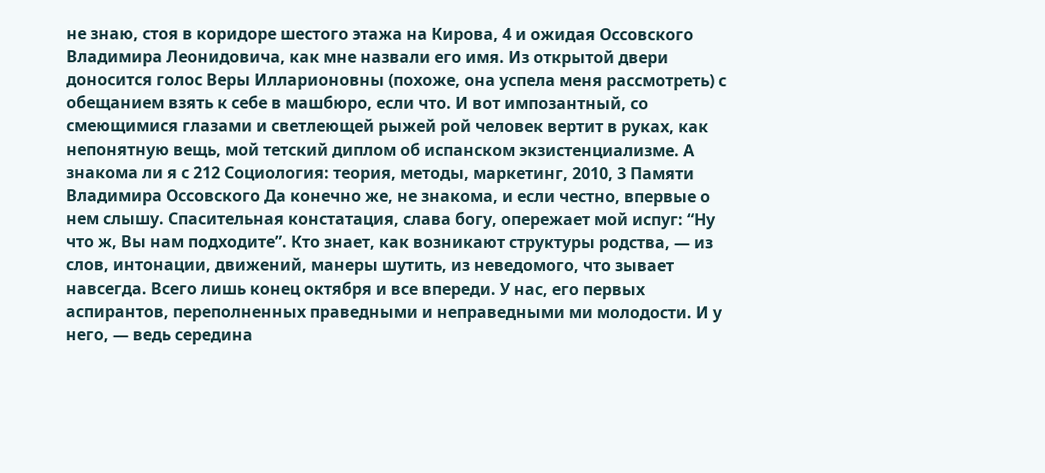не знаю, стоя в коридоре шестого этажа на Кирова, 4 и ожидая Оссовского Владимира Леонидовича, как мне назвали его имя. Из открытой двери доносится голос Веры Илларионовны (похоже, она успела меня рассмотреть) с обещанием взять к себе в машбюро, если что. И вот импозантный, со смеющимися глазами и светлеющей рыжей рой человек вертит в руках, как непонятную вещь, мой тетский диплом об испанском экзистенциализме. А знакома ли я с 212 Социология: теория, методы, маркетинг, 2010, 3 Памяти Владимира Оссовского Да конечно же, не знакома, и если честно, впервые о нем слышу. Спасительная констатация, слава богу, опережает мой испуг: “Ну что ж, Вы нам подходите”. Кто знает, как возникают структуры родства, — из слов, интонации, движений, манеры шутить, из неведомого, что зывает навсегда. Всего лишь конец октября и все впереди. У нас, его первых аспирантов, переполненных праведными и неправедными ми молодости. И у него, — ведь середина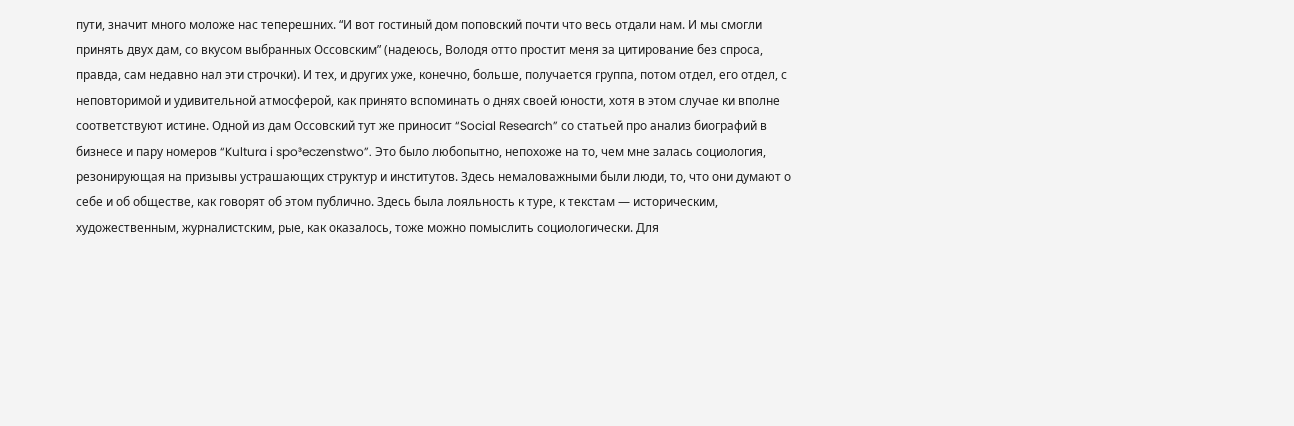пути, значит много моложе нас теперешних. “И вот гостиный дом поповский почти что весь отдали нам. И мы смогли принять двух дам, со вкусом выбранных Оссовским” (надеюсь, Володя отто простит меня за цитирование без спроса, правда, сам недавно нал эти строчки). И тех, и других уже, конечно, больше, получается группа, потом отдел, его отдел, с неповторимой и удивительной атмосферой, как принято вспоминать о днях своей юности, хотя в этом случае ки вполне соответствуют истине. Одной из дам Оссовский тут же приносит “Social Research” со статьей про анализ биографий в бизнесе и пару номеров “Kultura i spo³eczenstwo”. Это было любопытно, непохоже на то, чем мне залась социология, резонирующая на призывы устрашающих структур и институтов. Здесь немаловажными были люди, то, что они думают о себе и об обществе, как говорят об этом публично. Здесь была лояльность к туре, к текстам — историческим, художественным, журналистским, рые, как оказалось, тоже можно помыслить социологически. Для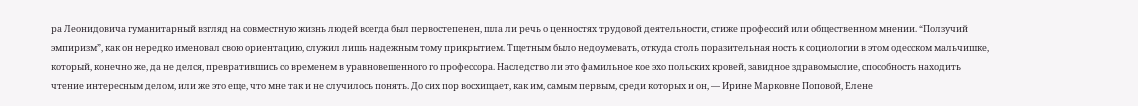ра Леонидовича гуманитарный взгляд на совместную жизнь людей всегда был первостепенен, шла ли речь о ценностях трудовой деятельности, стиже профессий или общественном мнении. “Ползучий эмпиризм”, как он нередко именовал свою ориентацию, служил лишь надежным тому прикрытием. Тщетным было недоумевать, откуда столь поразительная ность к социологии в этом одесском мальчишке, который, конечно же, да не делся, превратившись со временем в уравновешенного го профессора. Наследство ли это фамильное кое эхо польских кровей, завидное здравомыслие, способность находить чтение интересным делом, или же это еще, что мне так и не случилось понять. До сих пор восхищает, как им, самым первым, среди которых и он, — Ирине Марковне Поповой, Елене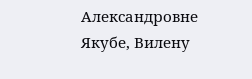Александровне Якубе, Вилену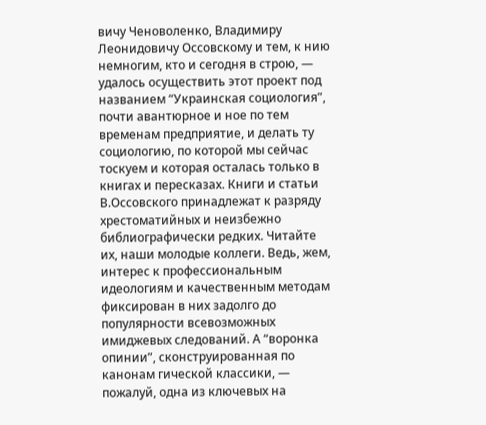вичу Ченоволенко, Владимиру Леонидовичу Оссовскому и тем, к нию немногим, кто и сегодня в строю, — удалось осуществить этот проект под названием “Украинская социология”, почти авантюрное и ное по тем временам предприятие, и делать ту социологию, по которой мы сейчас тоскуем и которая осталась только в книгах и пересказах. Книги и статьи В.Оссовского принадлежат к разряду хрестоматийных и неизбежно библиографически редких. Читайте их, наши молодые коллеги. Ведь, жем, интерес к профессиональным идеологиям и качественным методам фиксирован в них задолго до популярности всевозможных имиджевых следований. А “воронка опинии”, сконструированная по канонам гической классики, — пожалуй, одна из ключевых на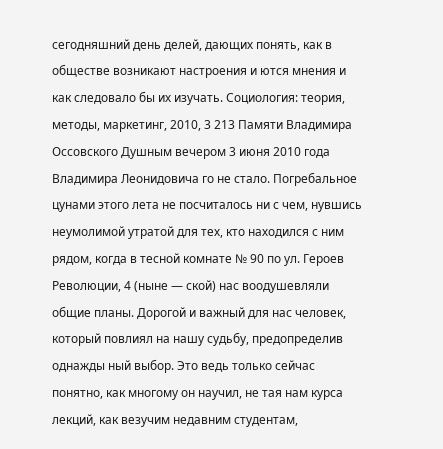сегодняшний день делей, дающих понять, как в обществе возникают настроения и ются мнения и как следовало бы их изучать. Социология: теория, методы, маркетинг, 2010, 3 213 Памяти Владимира Оссовского Душным вечером 3 июня 2010 года Владимира Леонидовича го не стало. Погребальное цунами этого лета не посчиталось ни с чем, нувшись неумолимой утратой для тех, кто находился с ним рядом, когда в тесной комнате № 90 по ул. Героев Революции, 4 (ныне — ской) нас воодушевляли общие планы. Дорогой и важный для нас человек, который повлиял на нашу судьбу, предопределив однажды ный выбор. Это ведь только сейчас понятно, как многому он научил, не тая нам курса лекций, как везучим недавним студентам,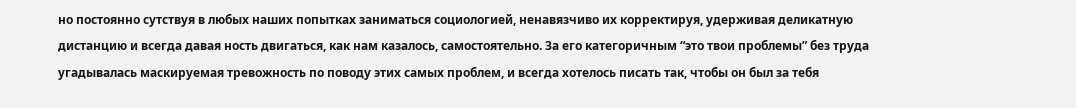но постоянно сутствуя в любых наших попытках заниматься социологией, ненавязчиво их корректируя, удерживая деликатную дистанцию и всегда давая ность двигаться, как нам казалось, самостоятельно. За его категоричным “это твои проблемы” без труда угадывалась маскируемая тревожность по поводу этих самых проблем, и всегда хотелось писать так, чтобы он был за тебя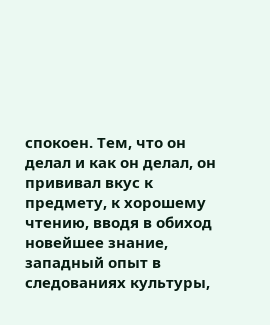спокоен. Тем, что он делал и как он делал, он прививал вкус к предмету, к хорошему чтению, вводя в обиход новейшее знание, западный опыт в следованиях культуры,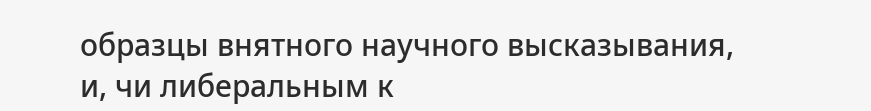образцы внятного научного высказывания, и, чи либеральным к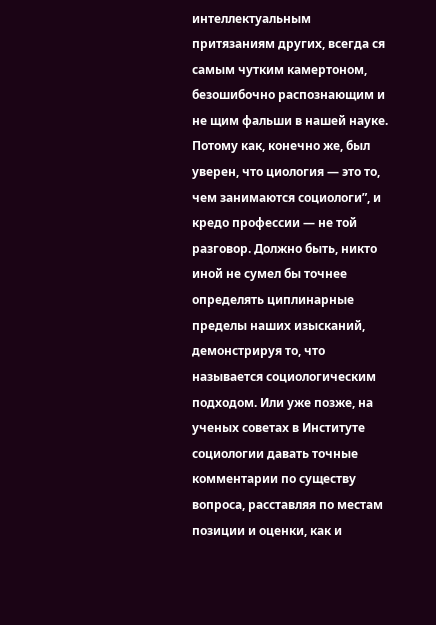интеллектуальным притязаниям других, всегда ся самым чутким камертоном, безошибочно распознающим и не щим фальши в нашей науке. Потому как, конечно же, был уверен, что циология — это то, чем занимаются социологи”, и кредо профессии — не той разговор. Должно быть, никто иной не сумел бы точнее определять циплинарные пределы наших изысканий, демонстрируя то, что называется социологическим подходом. Или уже позже, на ученых советах в Институте социологии давать точные комментарии по существу вопроса, расставляя по местам позиции и оценки, как и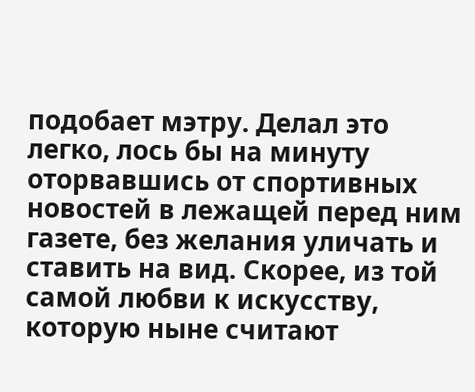подобает мэтру. Делал это легко, лось бы на минуту оторвавшись от спортивных новостей в лежащей перед ним газете, без желания уличать и ставить на вид. Скорее, из той самой любви к искусству, которую ныне считают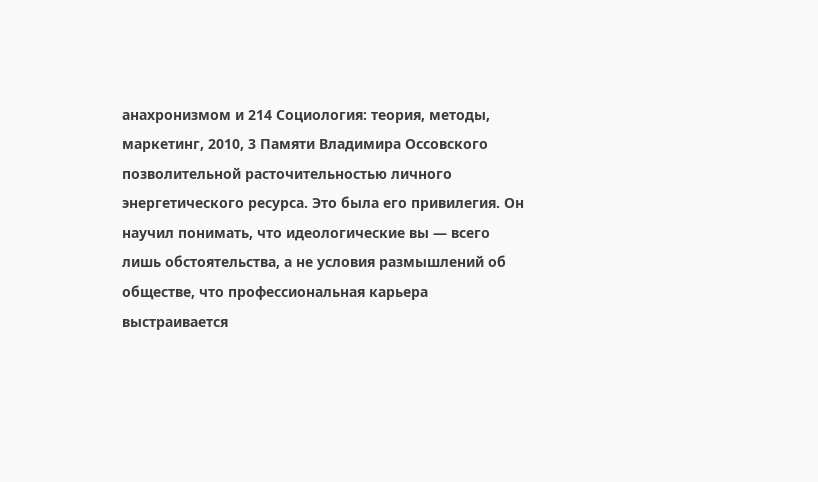анахронизмом и 214 Социология: теория, методы, маркетинг, 2010, 3 Памяти Владимира Оссовского позволительной расточительностью личного энергетического ресурса. Это была его привилегия. Он научил понимать, что идеологические вы — всего лишь обстоятельства, а не условия размышлений об обществе, что профессиональная карьера выстраивается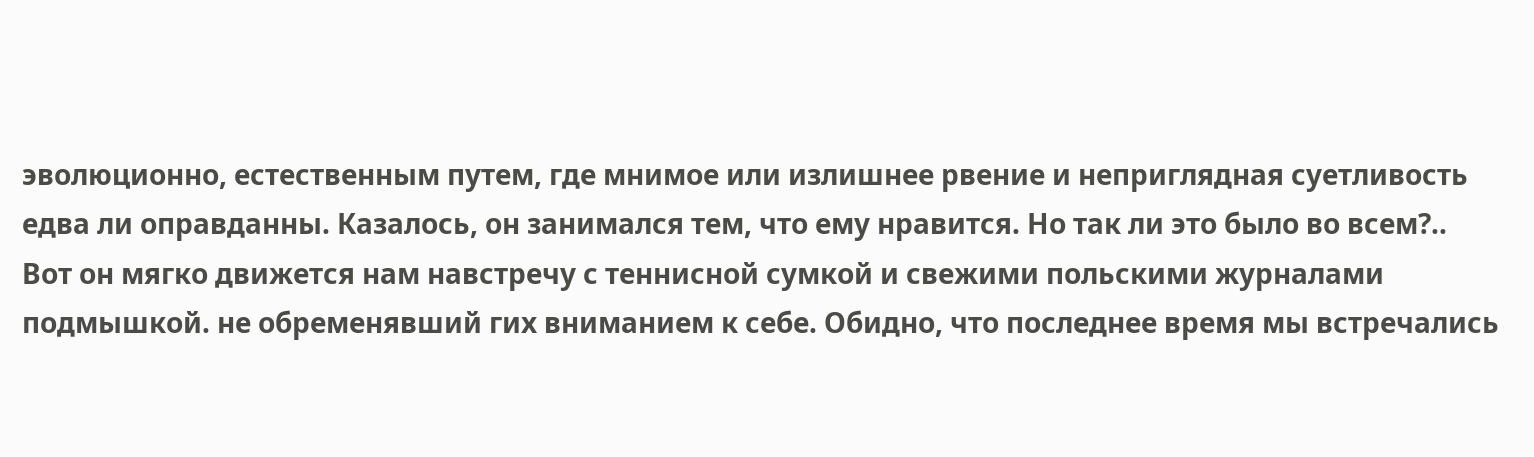эволюционно, естественным путем, где мнимое или излишнее рвение и неприглядная суетливость едва ли оправданны. Казалось, он занимался тем, что ему нравится. Но так ли это было во всем?.. Вот он мягко движется нам навстречу с теннисной сумкой и свежими польскими журналами подмышкой. не обременявший гих вниманием к себе. Обидно, что последнее время мы встречались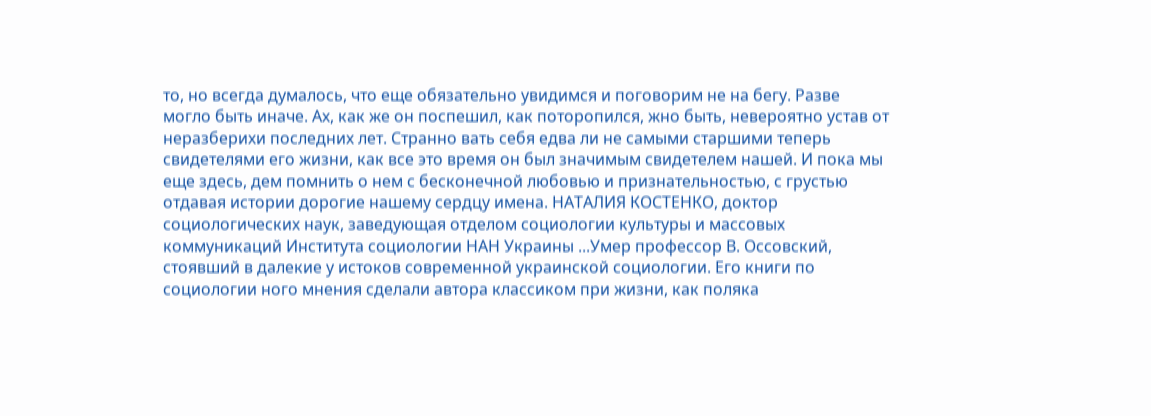то, но всегда думалось, что еще обязательно увидимся и поговорим не на бегу. Разве могло быть иначе. Ах, как же он поспешил, как поторопился, жно быть, невероятно устав от неразберихи последних лет. Странно вать себя едва ли не самыми старшими теперь свидетелями его жизни, как все это время он был значимым свидетелем нашей. И пока мы еще здесь, дем помнить о нем с бесконечной любовью и признательностью, с грустью отдавая истории дорогие нашему сердцу имена. НАТАЛИЯ КОСТЕНКО, доктор социологических наук, заведующая отделом социологии культуры и массовых коммуникаций Института социологии НАН Украины ...Умер профессор В. Оссовский, стоявший в далекие у истоков современной украинской социологии. Его книги по социологии ного мнения сделали автора классиком при жизни, как поляка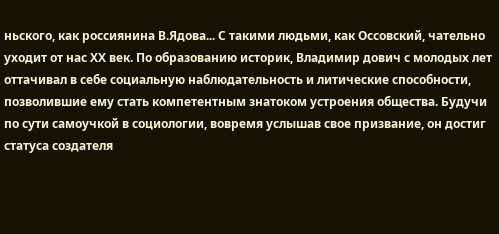ньского, как россиянина В.Ядова... С такими людьми, как Оссовский, чательно уходит от нас ХХ век. По образованию историк, Владимир дович с молодых лет оттачивал в себе социальную наблюдательность и литические способности, позволившие ему стать компетентным знатоком устроения общества. Будучи по сути самоучкой в социологии, вовремя услышав свое призвание, он достиг статуса создателя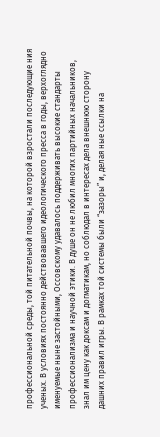профессиональной среды, той питательной почвы, на которой взростали последующие ния ученых. В условиях постоянно действовавшего идеологического пресса в годы, верхоглядно именуемые ныне застойными, Оссовскому удавалось поддерживать высокие стандарты профессионализма и научной этики. В душе он не любил многих партийных начальников, знал им цену как доксам и догматикам, но соблюдал в интересах дела внешнюю сторону дашних правил игры. В рамках той системы были “зазоры” и, делая ные ссылки на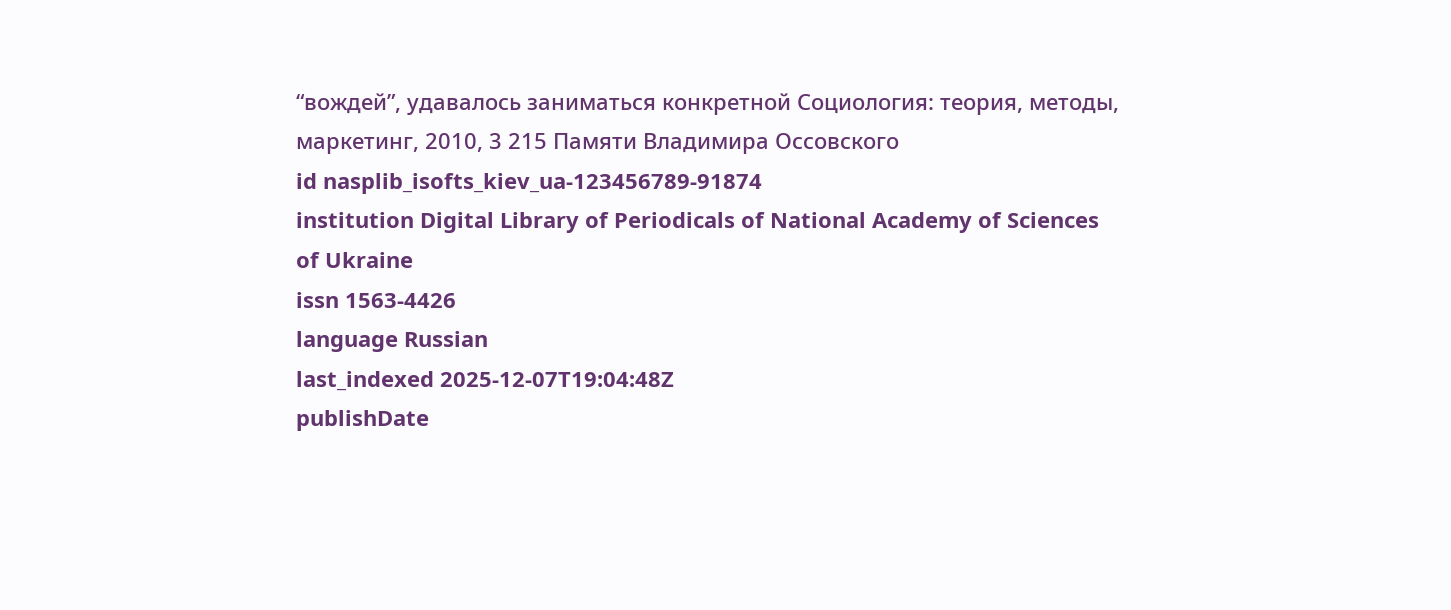“вождей”, удавалось заниматься конкретной Социология: теория, методы, маркетинг, 2010, 3 215 Памяти Владимира Оссовского
id nasplib_isofts_kiev_ua-123456789-91874
institution Digital Library of Periodicals of National Academy of Sciences of Ukraine
issn 1563-4426
language Russian
last_indexed 2025-12-07T19:04:48Z
publishDate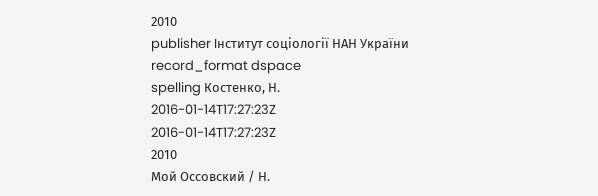2010
publisher Iнститут соціології НАН України
record_format dspace
spelling Костенко, Н.
2016-01-14T17:27:23Z
2016-01-14T17:27:23Z
2010
Мой Оссовский / Н.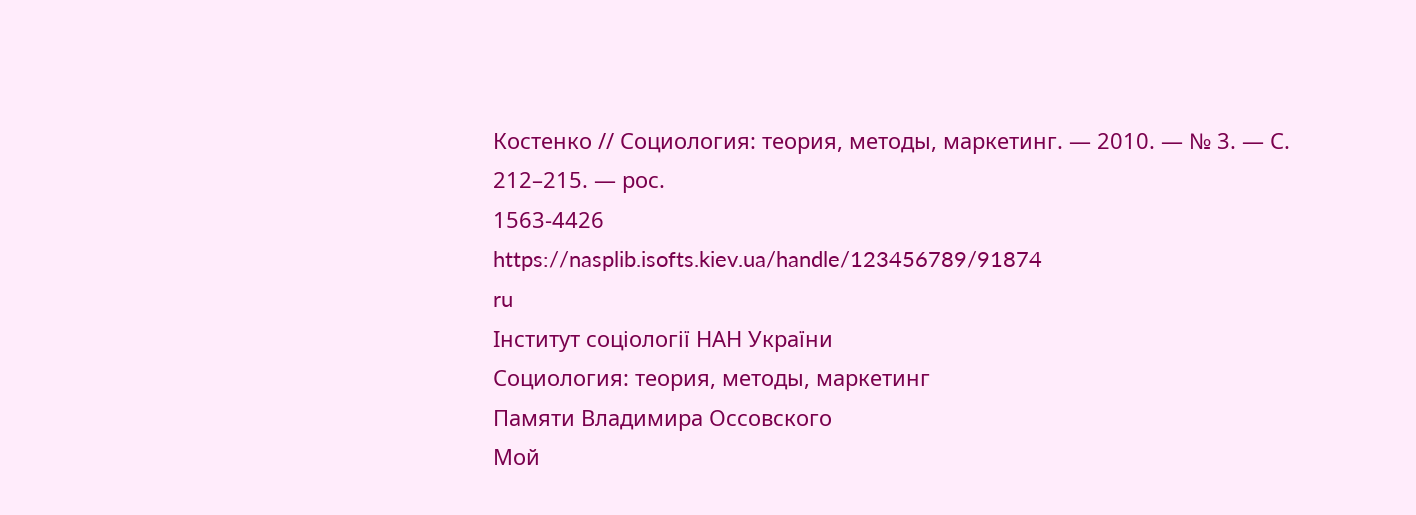Костенко // Социология: теория, методы, маркетинг. — 2010. — № 3. — С. 212–215. — рос.
1563-4426
https://nasplib.isofts.kiev.ua/handle/123456789/91874
ru
Iнститут соціології НАН України
Социология: теория, методы, маркетинг
Памяти Владимира Оссовского
Мой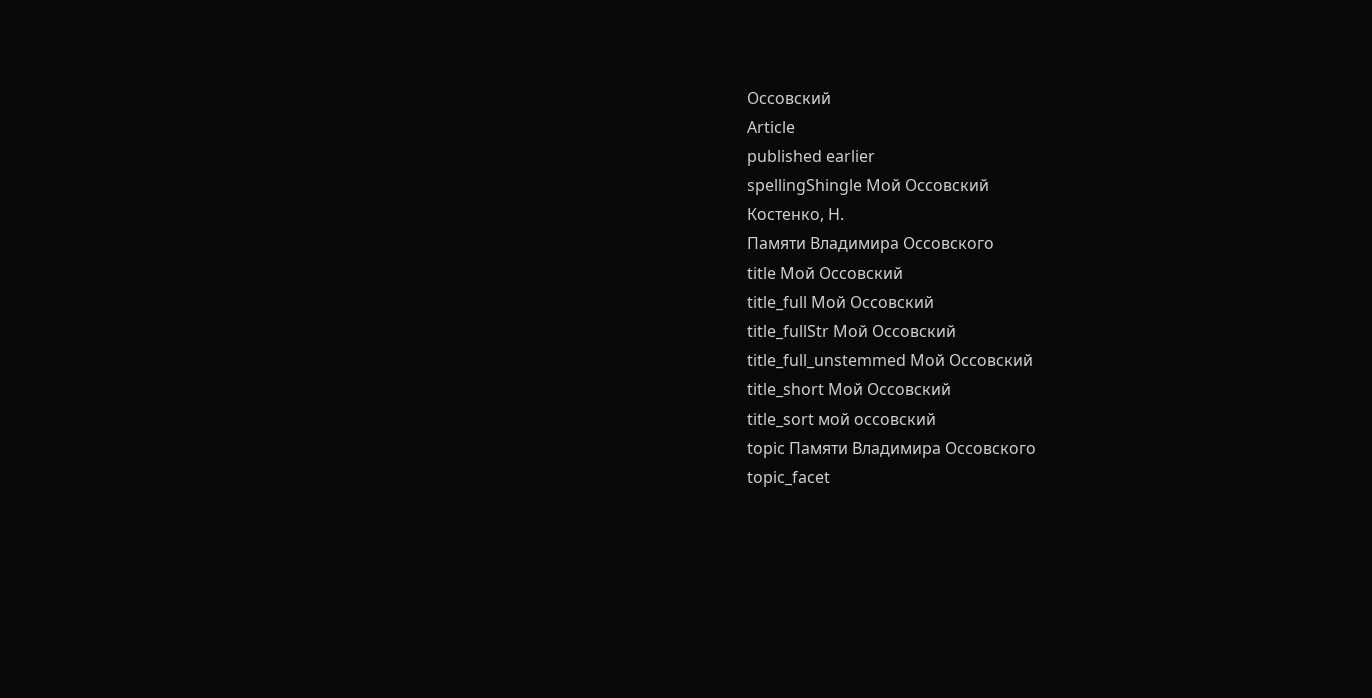Оссовский
Article
published earlier
spellingShingle Мой Оссовский
Костенко, Н.
Памяти Владимира Оссовского
title Мой Оссовский
title_full Мой Оссовский
title_fullStr Мой Оссовский
title_full_unstemmed Мой Оссовский
title_short Мой Оссовский
title_sort мой оссовский
topic Памяти Владимира Оссовского
topic_facet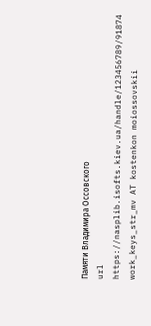Памяти Владимира Оссовского
url https://nasplib.isofts.kiev.ua/handle/123456789/91874
work_keys_str_mv AT kostenkon moiossovskii